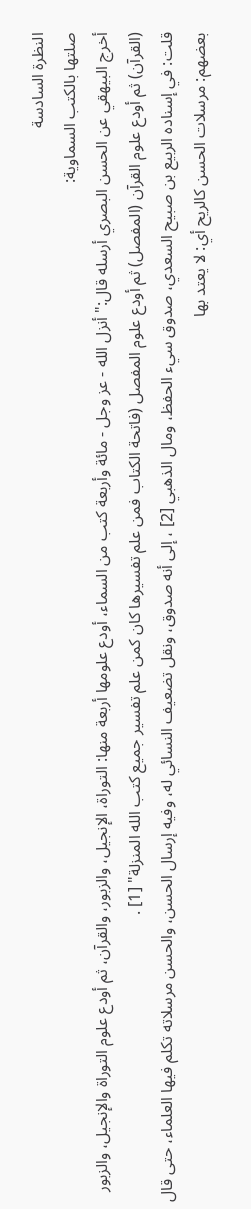النظرة السادسة
صلتها بالكتب السماوية:
أخرج البيهقي عن الحسن البصري أرسله قال:"أنزل الله - عز وجل - مائة وأربعة كتب من السماء، أودع علومها أربعة منها: التوراة، الإنجيل، والزبور، والقرآن، ثم أودع علوم التوراة والإنجيل، والزبور (القرآن) ثم أودع علوم القرآن (المفصل) ثم أودع علوم المفصل (فاتحة الكتاب فمن علم تفسيرها كان كمن علم تفسير جميع كتب الله المنزلة" [1] .
قلت: في إسناده الربيع بن صبيح السعدي، صدوق سيء الحفظ، ومال الذهبي [2] ، إلى أنه صدوق، ونقل تضعيف النسائي له، وفيه إرسال الحسن، والحسن مرسلاته تكلم فيها العلماء، حتى قال بعضهم: مرسلات الحسن كالريح أي: لا يعتد بها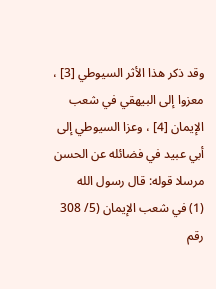وقد ذكر هذا الأثر السيوطي [3] ، معزوا إلى البيهقي في شعب الإيمان [4] ، وعزا السيوطي إلى أبي عبيد في فضائله عن الحسن مرسلا قوله: قال رسول الله
(1) في شعب الإيمان (5/ 308 رقم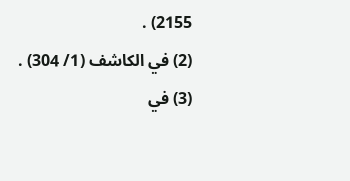2155) .
(2) في الكاشف (1/ 304) .
(3) في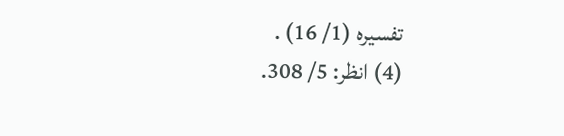تفسيره (1/ 16) .
(4) انظر: 5/ 308.